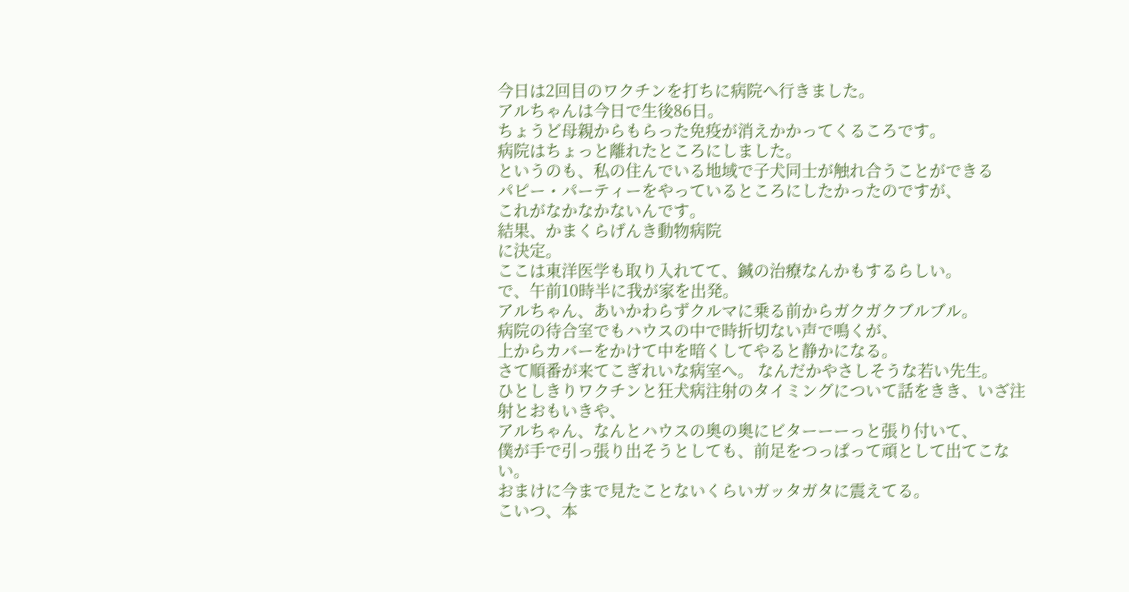今日は2回目のワクチンを打ちに病院へ行きました。
アルちゃんは今日で生後86日。
ちょうど母親からもらった免疫が消えかかってくるころです。
病院はちょっと離れたところにしました。
というのも、私の住んでいる地域で子犬同士が触れ合うことができる
パピー・パーティーをやっているところにしたかったのですが、
これがなかなかないんです。
結果、かまくらげんき動物病院
に決定。
ここは東洋医学も取り入れてて、鍼の治療なんかもするらしい。
で、午前10時半に我が家を出発。
アルちゃん、あいかわらずクルマに乗る前からガクガクブルブル。
病院の待合室でもハウスの中で時折切ない声で鳴くが、
上からカバーをかけて中を暗くしてやると静かになる。
さて順番が来てこぎれいな病室へ。 なんだかやさしそうな若い先生。
ひとしきりワクチンと狂犬病注射のタイミングについて話をきき、いざ注射とおもいきや、
アルちゃん、なんとハウスの奥の奥にビターーーっと張り付いて、
僕が手で引っ張り出そうとしても、前足をつっぱって頑として出てこない。
おまけに今まで見たことないくらいガッタガタに震えてる。
こいつ、本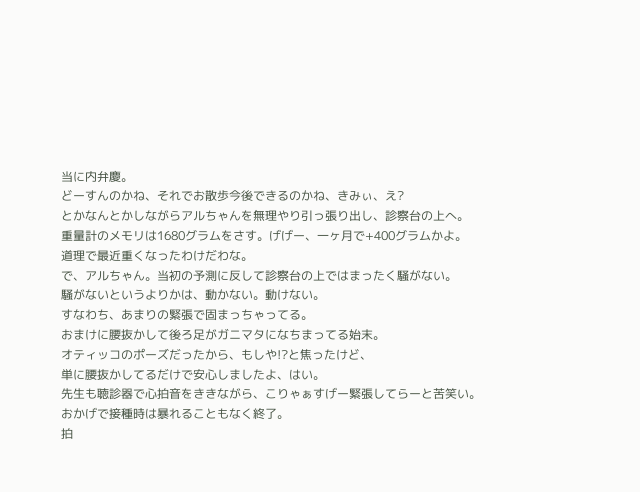当に内弁慶。
どーすんのかね、それでお散歩今後できるのかね、きみぃ、え?
とかなんとかしながらアルちゃんを無理やり引っ張り出し、診察台の上へ。
重量計のメモリは1680グラムをさす。げげー、一ヶ月で+400グラムかよ。
道理で最近重くなったわけだわな。
で、アルちゃん。当初の予測に反して診察台の上ではまったく騒がない。
騒がないというよりかは、動かない。動けない。
すなわち、あまりの緊張で固まっちゃってる。
おまけに腰抜かして後ろ足がガニマタになちまってる始末。
オティッコのポーズだったから、もしや!?と焦ったけど、
単に腰抜かしてるだけで安心しましたよ、はい。
先生も聴診器で心拍音をききながら、こりゃぁすげー緊張してらーと苦笑い。
おかげで接種時は暴れることもなく終了。
拍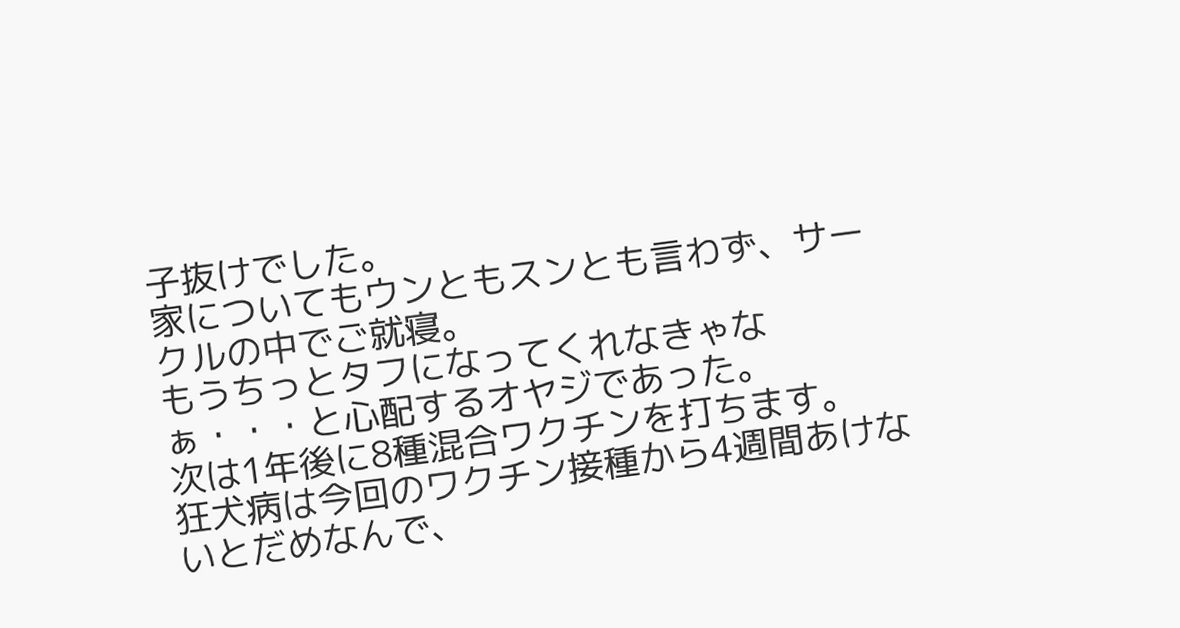子抜けでした。
家についてもウンともスンとも言わず、サークルの中でご就寝。
もうちっとタフになってくれなきゃなぁ・・・と心配するオヤジであった。
次は1年後に8種混合ワクチンを打ちます。
狂犬病は今回のワクチン接種から4週間あけないとだめなんで、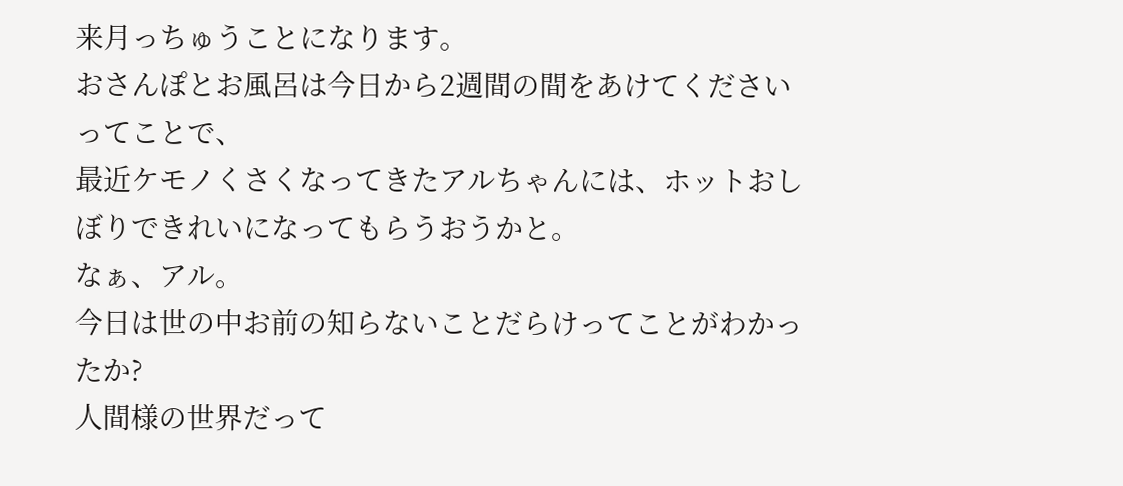来月っちゅうことになります。
おさんぽとお風呂は今日から2週間の間をあけてくださいってことで、
最近ケモノくさくなってきたアルちゃんには、ホットおしぼりできれいになってもらうおうかと。
なぁ、アル。
今日は世の中お前の知らないことだらけってことがわかったか?
人間様の世界だって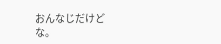おんなじだけどな。